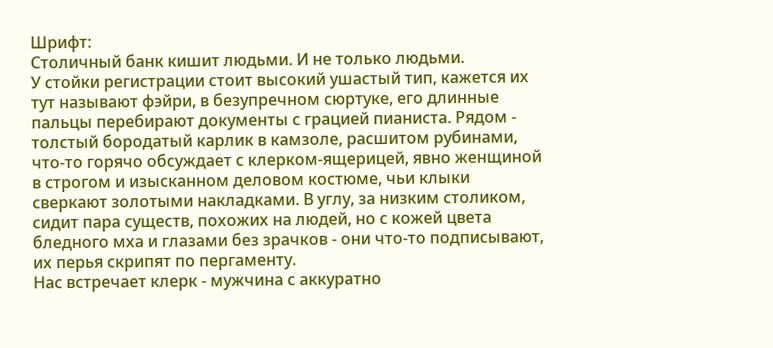Шрифт:
Столичный банк кишит людьми. И не только людьми.
У стойки регистрации стоит высокий ушастый тип, кажется их тут называют фэйри, в безупречном сюртуке, его длинные пальцы перебирают документы с грацией пианиста. Рядом - толстый бородатый карлик в камзоле, расшитом рубинами, что-то горячо обсуждает с клерком-ящерицей, явно женщиной в строгом и изысканном деловом костюме, чьи клыки сверкают золотыми накладками. В углу, за низким столиком, сидит пара существ, похожих на людей, но с кожей цвета бледного мха и глазами без зрачков - они что-то подписывают, их перья скрипят по пергаменту.
Нас встречает клерк - мужчина с аккуратно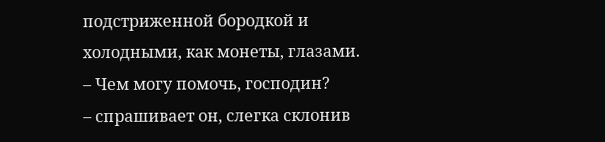подстриженной бородкой и холодными, как монеты, глазами.
– Чем могу помочь, господин?
– спрашивает он, слегка склонив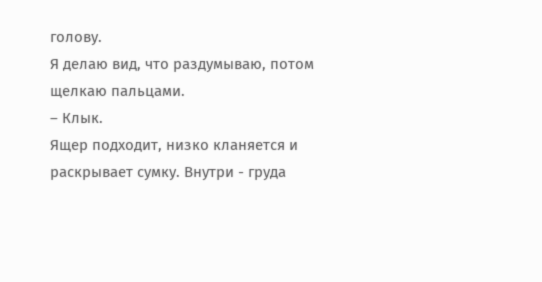голову.
Я делаю вид, что раздумываю, потом щелкаю пальцами.
– Клык.
Ящер подходит, низко кланяется и раскрывает сумку. Внутри - груда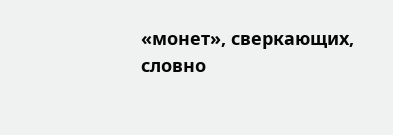«монет», сверкающих, словно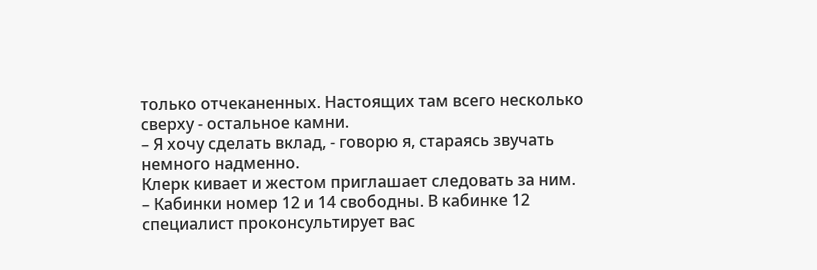только отчеканенных. Настоящих там всего несколько сверху - остальное камни.
– Я хочу сделать вклад, - говорю я, стараясь звучать немного надменно.
Клерк кивает и жестом приглашает следовать за ним.
– Кабинки номер 12 и 14 свободны. В кабинке 12 специалист проконсультирует вас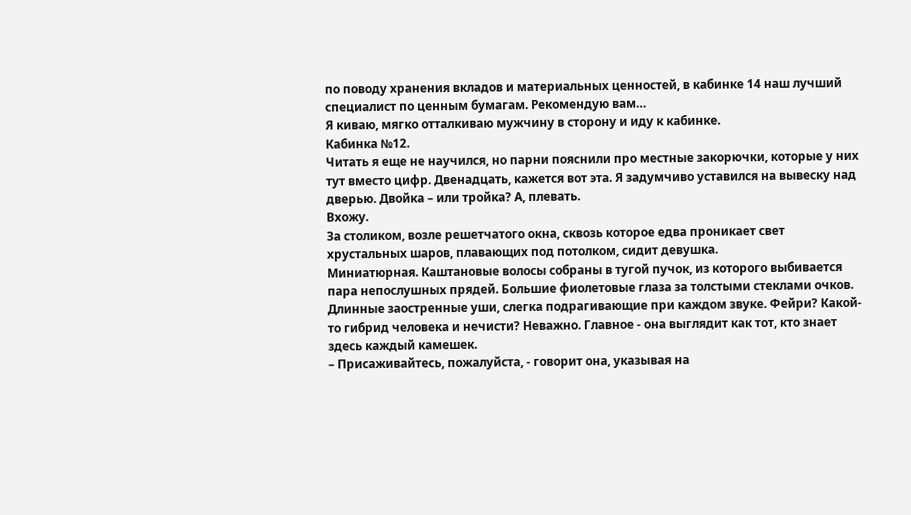по поводу хранения вкладов и материальных ценностей, в кабинке 14 наш лучший специалист по ценным бумагам. Рекомендую вам…
Я киваю, мягко отталкиваю мужчину в сторону и иду к кабинке.
Кабинка №12.
Читать я еще не научился, но парни пояснили про местные закорючки, которые у них тут вместо цифр. Двенадцать, кажется вот эта. Я задумчиво уставился на вывеску над дверью. Двойка – или тройка? А, плевать.
Вхожу.
За столиком, возле решетчатого окна, сквозь которое едва проникает свет хрустальных шаров, плавающих под потолком, сидит девушка.
Миниатюрная. Каштановые волосы собраны в тугой пучок, из которого выбивается пара непослушных прядей. Большие фиолетовые глаза за толстыми стеклами очков. Длинные заостренные уши, слегка подрагивающие при каждом звуке. Фейри? Какой-то гибрид человека и нечисти? Неважно. Главное - она выглядит как тот, кто знает здесь каждый камешек.
– Присаживайтесь, пожалуйста, - говорит она, указывая на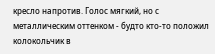кресло напротив. Голос мягкий, но с металлическим оттенком - будто кто-то положил колокольчик в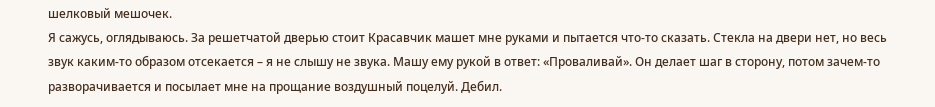шелковый мешочек.
Я сажусь, оглядываюсь. За решетчатой дверью стоит Красавчик машет мне руками и пытается что-то сказать. Стекла на двери нет, но весь звук каким-то образом отсекается – я не слышу не звука. Машу ему рукой в ответ: «Проваливай». Он делает шаг в сторону, потом зачем-то разворачивается и посылает мне на прощание воздушный поцелуй. Дебил.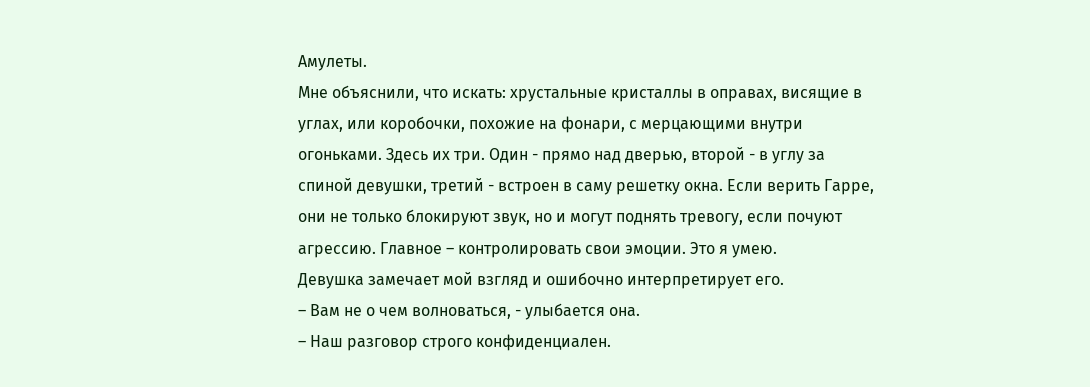Амулеты.
Мне объяснили, что искать: хрустальные кристаллы в оправах, висящие в углах, или коробочки, похожие на фонари, с мерцающими внутри огоньками. Здесь их три. Один - прямо над дверью, второй - в углу за спиной девушки, третий - встроен в саму решетку окна. Если верить Гарре, они не только блокируют звук, но и могут поднять тревогу, если почуют агрессию. Главное – контролировать свои эмоции. Это я умею.
Девушка замечает мой взгляд и ошибочно интерпретирует его.
– Вам не о чем волноваться, - улыбается она.
– Наш разговор строго конфиденциален.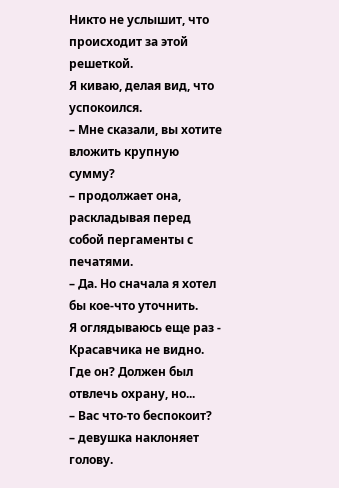Никто не услышит, что происходит за этой решеткой.
Я киваю, делая вид, что успокоился.
– Мне сказали, вы хотите вложить крупную сумму?
– продолжает она, раскладывая перед собой пергаменты с печатями.
– Да. Но сначала я хотел бы кое-что уточнить.
Я оглядываюсь еще раз - Красавчика не видно. Где он? Должен был отвлечь охрану, но...
– Вас что-то беспокоит?
– девушка наклоняет голову.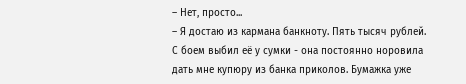– Нет, просто...
– Я достаю из кармана банкноту. Пять тысяч рублей. С боем выбил её у сумки - она постоянно норовила дать мне купюру из банка приколов. Бумажка уже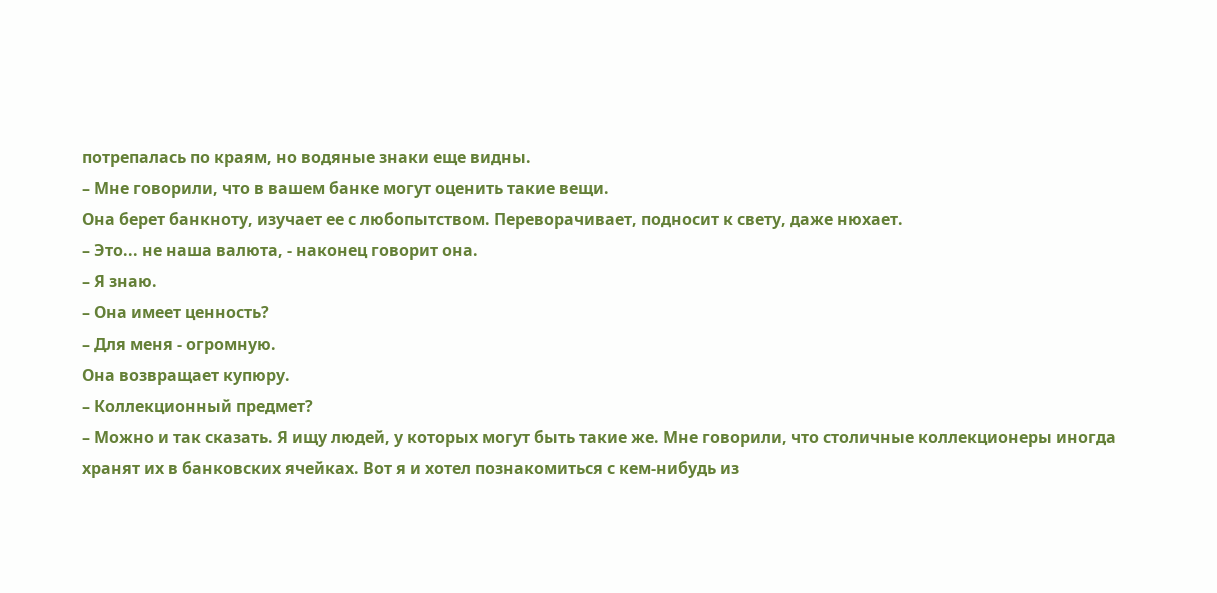потрепалась по краям, но водяные знаки еще видны.
– Мне говорили, что в вашем банке могут оценить такие вещи.
Она берет банкноту, изучает ее с любопытством. Переворачивает, подносит к свету, даже нюхает.
– Это... не наша валюта, - наконец говорит она.
– Я знаю.
– Она имеет ценность?
– Для меня - огромную.
Она возвращает купюру.
– Коллекционный предмет?
– Можно и так сказать. Я ищу людей, у которых могут быть такие же. Мне говорили, что столичные коллекционеры иногда хранят их в банковских ячейках. Вот я и хотел познакомиться с кем-нибудь из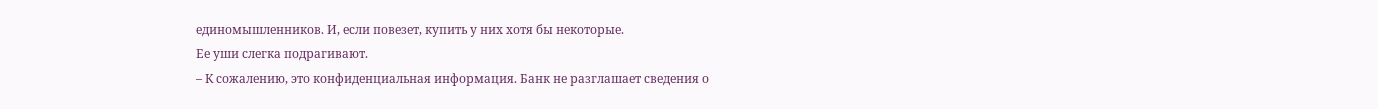единомышленников. И, если повезет, купить у них хотя бы некоторые.
Ее уши слегка подрагивают.
– К сожалению, это конфиденциальная информация. Банк не разглашает сведения о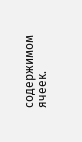содержимом ячеек.